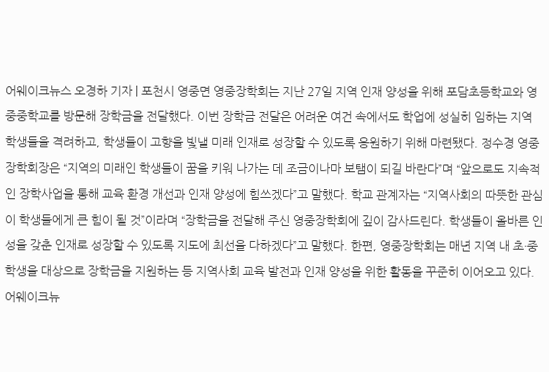어웨이크뉴스 오경하 기자 | 포천시 영중면 영중장학회는 지난 27일 지역 인재 양성을 위해 포담초등학교와 영중중학교를 방문해 장학금을 전달했다. 이번 장학금 전달은 어려운 여건 속에서도 학업에 성실히 임하는 지역 학생들을 격려하고, 학생들이 고향을 빛낼 미래 인재로 성장할 수 있도록 응원하기 위해 마련됐다. 정수경 영중장학회장은 “지역의 미래인 학생들이 꿈을 키워 나가는 데 조금이나마 보탬이 되길 바란다”며 “앞으로도 지속적인 장학사업을 통해 교육 환경 개선과 인재 양성에 힘쓰겠다”고 말했다. 학교 관계자는 “지역사회의 따뜻한 관심이 학생들에게 큰 힘이 될 것”이라며 “장학금을 전달해 주신 영중장학회에 깊이 감사드린다. 학생들이 올바른 인성을 갖춘 인재로 성장할 수 있도록 지도에 최선을 다하겠다”고 말했다. 한편, 영중장학회는 매년 지역 내 초·중학생을 대상으로 장학금을 지원하는 등 지역사회 교육 발전과 인재 양성을 위한 활동을 꾸준히 이어오고 있다.
어웨이크뉴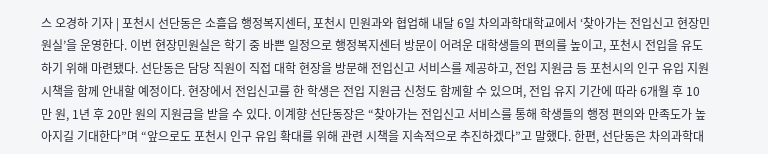스 오경하 기자 | 포천시 선단동은 소흘읍 행정복지센터, 포천시 민원과와 협업해 내달 6일 차의과학대학교에서 ‘찾아가는 전입신고 현장민원실’을 운영한다. 이번 현장민원실은 학기 중 바쁜 일정으로 행정복지센터 방문이 어려운 대학생들의 편의를 높이고, 포천시 전입을 유도하기 위해 마련됐다. 선단동은 담당 직원이 직접 대학 현장을 방문해 전입신고 서비스를 제공하고, 전입 지원금 등 포천시의 인구 유입 지원 시책을 함께 안내할 예정이다. 현장에서 전입신고를 한 학생은 전입 지원금 신청도 함께할 수 있으며, 전입 유지 기간에 따라 6개월 후 10만 원, 1년 후 20만 원의 지원금을 받을 수 있다. 이계향 선단동장은 “찾아가는 전입신고 서비스를 통해 학생들의 행정 편의와 만족도가 높아지길 기대한다”며 “앞으로도 포천시 인구 유입 확대를 위해 관련 시책을 지속적으로 추진하겠다”고 말했다. 한편, 선단동은 차의과학대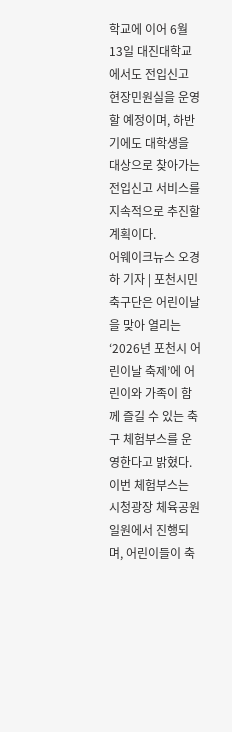학교에 이어 6월 13일 대진대학교에서도 전입신고 현장민원실을 운영할 예정이며, 하반기에도 대학생을 대상으로 찾아가는 전입신고 서비스를 지속적으로 추진할 계획이다.
어웨이크뉴스 오경하 기자 | 포천시민축구단은 어린이날을 맞아 열리는 ‘2026년 포천시 어린이날 축제’에 어린이와 가족이 함께 즐길 수 있는 축구 체험부스를 운영한다고 밝혔다. 이번 체험부스는 시청광장 체육공원 일원에서 진행되며, 어린이들이 축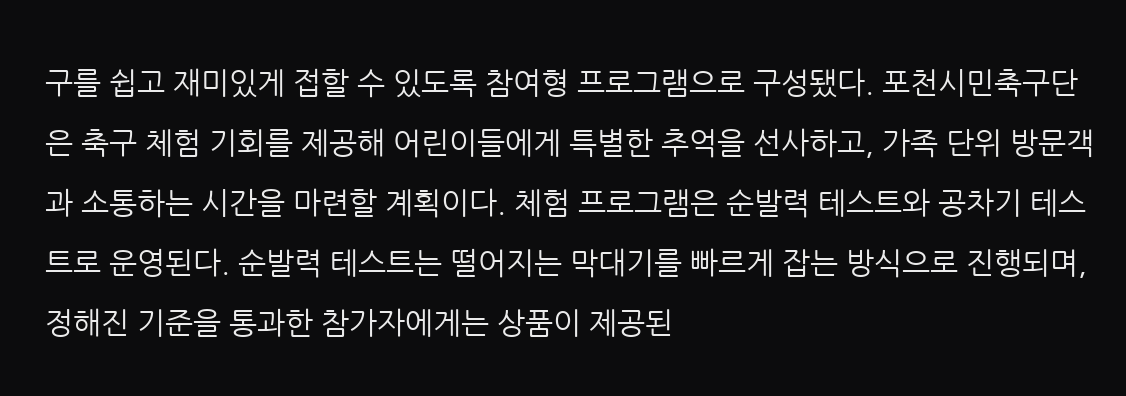구를 쉽고 재미있게 접할 수 있도록 참여형 프로그램으로 구성됐다. 포천시민축구단은 축구 체험 기회를 제공해 어린이들에게 특별한 추억을 선사하고, 가족 단위 방문객과 소통하는 시간을 마련할 계획이다. 체험 프로그램은 순발력 테스트와 공차기 테스트로 운영된다. 순발력 테스트는 떨어지는 막대기를 빠르게 잡는 방식으로 진행되며, 정해진 기준을 통과한 참가자에게는 상품이 제공된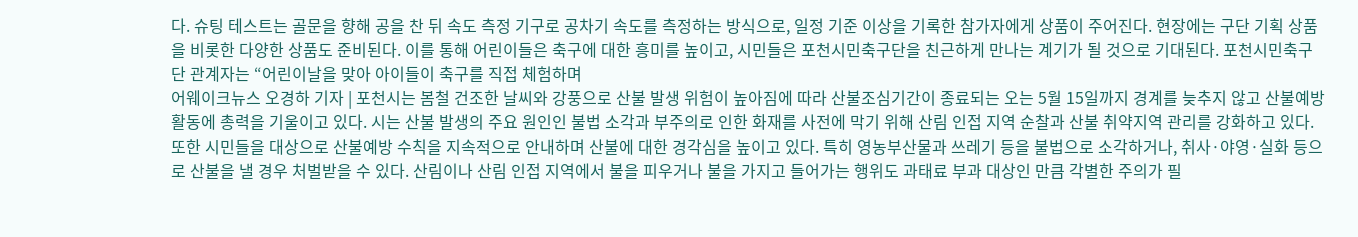다. 슈팅 테스트는 골문을 향해 공을 찬 뒤 속도 측정 기구로 공차기 속도를 측정하는 방식으로, 일정 기준 이상을 기록한 참가자에게 상품이 주어진다. 현장에는 구단 기획 상품을 비롯한 다양한 상품도 준비된다. 이를 통해 어린이들은 축구에 대한 흥미를 높이고, 시민들은 포천시민축구단을 친근하게 만나는 계기가 될 것으로 기대된다. 포천시민축구단 관계자는 “어린이날을 맞아 아이들이 축구를 직접 체험하며
어웨이크뉴스 오경하 기자 | 포천시는 봄철 건조한 날씨와 강풍으로 산불 발생 위험이 높아짐에 따라 산불조심기간이 종료되는 오는 5월 15일까지 경계를 늦추지 않고 산불예방 활동에 총력을 기울이고 있다. 시는 산불 발생의 주요 원인인 불법 소각과 부주의로 인한 화재를 사전에 막기 위해 산림 인접 지역 순찰과 산불 취약지역 관리를 강화하고 있다. 또한 시민들을 대상으로 산불예방 수칙을 지속적으로 안내하며 산불에 대한 경각심을 높이고 있다. 특히 영농부산물과 쓰레기 등을 불법으로 소각하거나, 취사·야영·실화 등으로 산불을 낼 경우 처벌받을 수 있다. 산림이나 산림 인접 지역에서 불을 피우거나 불을 가지고 들어가는 행위도 과태료 부과 대상인 만큼 각별한 주의가 필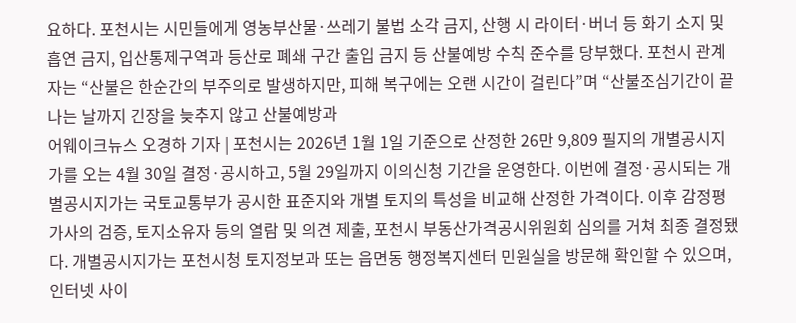요하다. 포천시는 시민들에게 영농부산물·쓰레기 불법 소각 금지, 산행 시 라이터·버너 등 화기 소지 및 흡연 금지, 입산통제구역과 등산로 폐쇄 구간 출입 금지 등 산불예방 수칙 준수를 당부했다. 포천시 관계자는 “산불은 한순간의 부주의로 발생하지만, 피해 복구에는 오랜 시간이 걸린다”며 “산불조심기간이 끝나는 날까지 긴장을 늦추지 않고 산불예방과
어웨이크뉴스 오경하 기자 | 포천시는 2026년 1월 1일 기준으로 산정한 26만 9,809 필지의 개별공시지가를 오는 4월 30일 결정·공시하고, 5월 29일까지 이의신청 기간을 운영한다. 이번에 결정·공시되는 개별공시지가는 국토교통부가 공시한 표준지와 개별 토지의 특성을 비교해 산정한 가격이다. 이후 감정평가사의 검증, 토지소유자 등의 열람 및 의견 제출, 포천시 부동산가격공시위원회 심의를 거쳐 최종 결정됐다. 개별공시지가는 포천시청 토지정보과 또는 읍면동 행정복지센터 민원실을 방문해 확인할 수 있으며, 인터넷 사이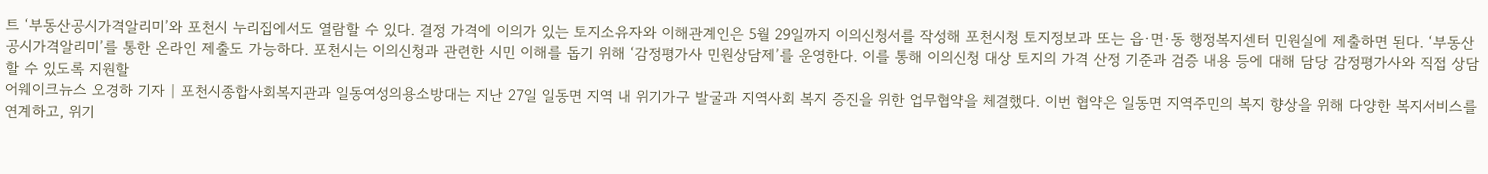트 ‘부동산공시가격알리미’와 포천시 누리집에서도 열람할 수 있다. 결정 가격에 이의가 있는 토지소유자와 이해관계인은 5월 29일까지 이의신청서를 작성해 포천시청 토지정보과 또는 읍·면·동 행정복지센터 민원실에 제출하면 된다. ‘부동산공시가격알리미’를 통한 온라인 제출도 가능하다. 포천시는 이의신청과 관련한 시민 이해를 돕기 위해 ‘감정평가사 민원상담제’를 운영한다. 이를 통해 이의신청 대상 토지의 가격 산정 기준과 검증 내용 등에 대해 담당 감정평가사와 직접 상담할 수 있도록 지원할
어웨이크뉴스 오경하 기자 | 포천시종합사회복지관과 일동여성의용소방대는 지난 27일 일동면 지역 내 위기가구 발굴과 지역사회 복지 증진을 위한 업무협약을 체결했다. 이번 협약은 일동면 지역주민의 복지 향상을 위해 다양한 복지서비스를 연계하고, 위기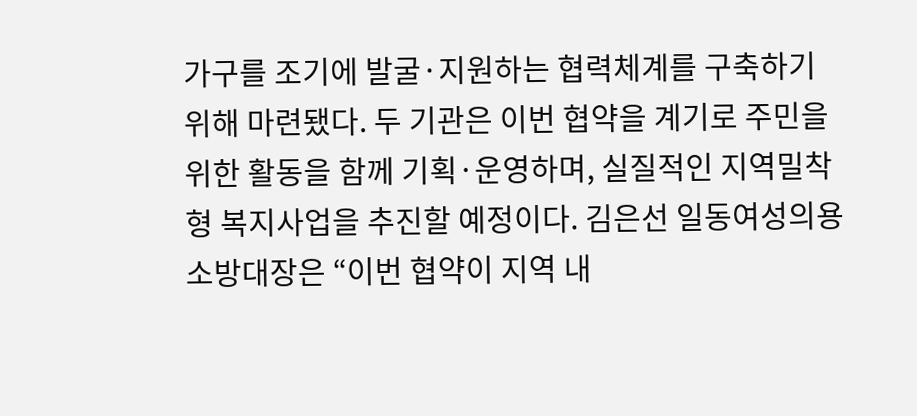가구를 조기에 발굴·지원하는 협력체계를 구축하기 위해 마련됐다. 두 기관은 이번 협약을 계기로 주민을 위한 활동을 함께 기획·운영하며, 실질적인 지역밀착형 복지사업을 추진할 예정이다. 김은선 일동여성의용소방대장은 “이번 협약이 지역 내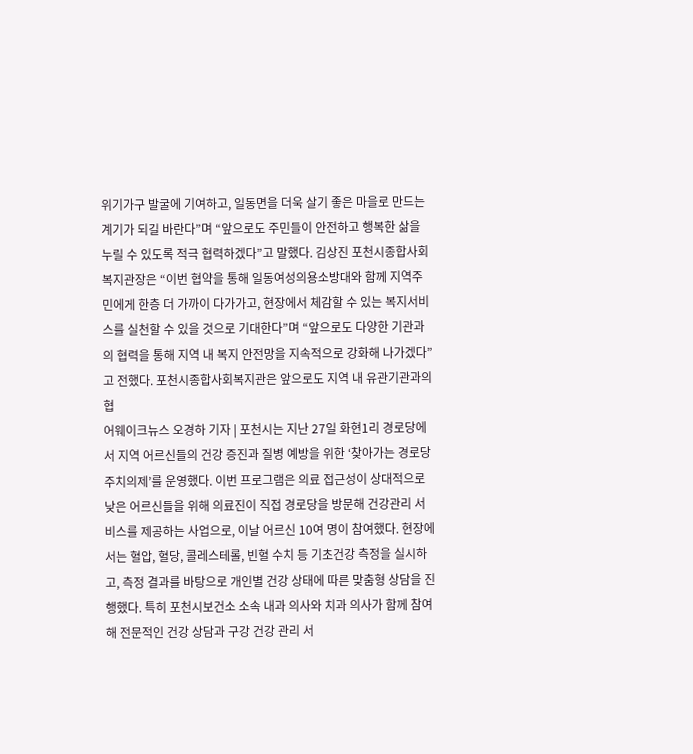위기가구 발굴에 기여하고, 일동면을 더욱 살기 좋은 마을로 만드는 계기가 되길 바란다”며 “앞으로도 주민들이 안전하고 행복한 삶을 누릴 수 있도록 적극 협력하겠다”고 말했다. 김상진 포천시종합사회복지관장은 “이번 협약을 통해 일동여성의용소방대와 함께 지역주민에게 한층 더 가까이 다가가고, 현장에서 체감할 수 있는 복지서비스를 실천할 수 있을 것으로 기대한다”며 “앞으로도 다양한 기관과의 협력을 통해 지역 내 복지 안전망을 지속적으로 강화해 나가겠다”고 전했다. 포천시종합사회복지관은 앞으로도 지역 내 유관기관과의 협
어웨이크뉴스 오경하 기자 | 포천시는 지난 27일 화현1리 경로당에서 지역 어르신들의 건강 증진과 질병 예방을 위한 ‘찾아가는 경로당 주치의제’를 운영했다. 이번 프로그램은 의료 접근성이 상대적으로 낮은 어르신들을 위해 의료진이 직접 경로당을 방문해 건강관리 서비스를 제공하는 사업으로, 이날 어르신 10여 명이 참여했다. 현장에서는 혈압, 혈당, 콜레스테롤, 빈혈 수치 등 기초건강 측정을 실시하고, 측정 결과를 바탕으로 개인별 건강 상태에 따른 맞춤형 상담을 진행했다. 특히 포천시보건소 소속 내과 의사와 치과 의사가 함께 참여해 전문적인 건강 상담과 구강 건강 관리 서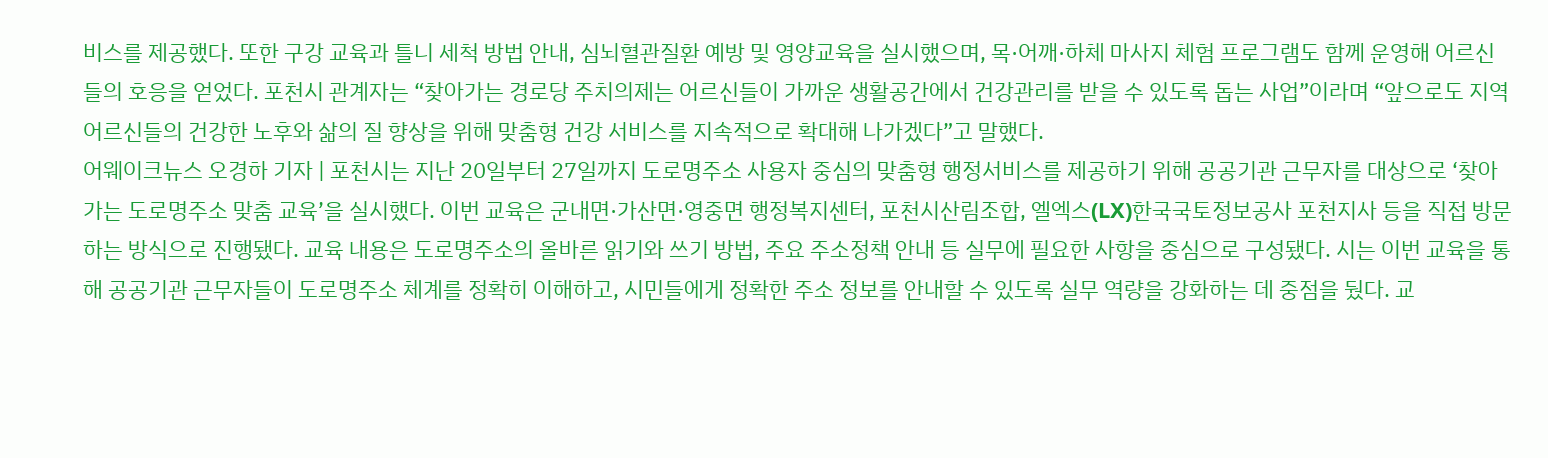비스를 제공했다. 또한 구강 교육과 틀니 세척 방법 안내, 심뇌혈관질환 예방 및 영양교육을 실시했으며, 목·어깨·하체 마사지 체험 프로그램도 함께 운영해 어르신들의 호응을 얻었다. 포천시 관계자는 “찾아가는 경로당 주치의제는 어르신들이 가까운 생활공간에서 건강관리를 받을 수 있도록 돕는 사업”이라며 “앞으로도 지역 어르신들의 건강한 노후와 삶의 질 향상을 위해 맞춤형 건강 서비스를 지속적으로 확대해 나가겠다”고 말했다.
어웨이크뉴스 오경하 기자 | 포천시는 지난 20일부터 27일까지 도로명주소 사용자 중심의 맞춤형 행정서비스를 제공하기 위해 공공기관 근무자를 대상으로 ‘찾아가는 도로명주소 맞춤 교육’을 실시했다. 이번 교육은 군내면·가산면·영중면 행정복지센터, 포천시산림조합, 엘엑스(LX)한국국토정보공사 포천지사 등을 직접 방문하는 방식으로 진행됐다. 교육 내용은 도로명주소의 올바른 읽기와 쓰기 방법, 주요 주소정책 안내 등 실무에 필요한 사항을 중심으로 구성됐다. 시는 이번 교육을 통해 공공기관 근무자들이 도로명주소 체계를 정확히 이해하고, 시민들에게 정확한 주소 정보를 안내할 수 있도록 실무 역량을 강화하는 데 중점을 뒀다. 교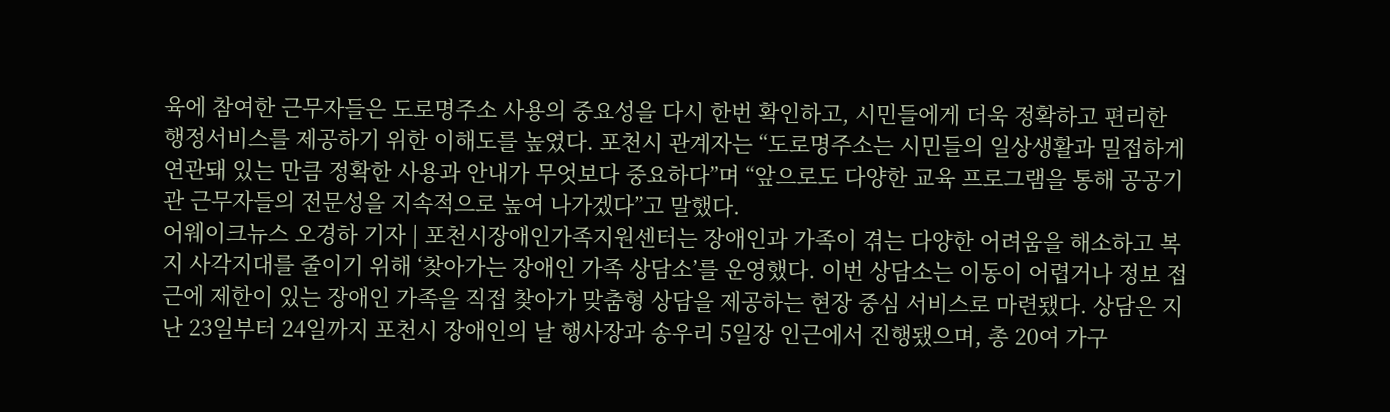육에 참여한 근무자들은 도로명주소 사용의 중요성을 다시 한번 확인하고, 시민들에게 더욱 정확하고 편리한 행정서비스를 제공하기 위한 이해도를 높였다. 포천시 관계자는 “도로명주소는 시민들의 일상생활과 밀접하게 연관돼 있는 만큼 정확한 사용과 안내가 무엇보다 중요하다”며 “앞으로도 다양한 교육 프로그램을 통해 공공기관 근무자들의 전문성을 지속적으로 높여 나가겠다”고 말했다.
어웨이크뉴스 오경하 기자 | 포천시장애인가족지원센터는 장애인과 가족이 겪는 다양한 어려움을 해소하고 복지 사각지대를 줄이기 위해 ‘찾아가는 장애인 가족 상담소’를 운영했다. 이번 상담소는 이동이 어렵거나 정보 접근에 제한이 있는 장애인 가족을 직접 찾아가 맞춤형 상담을 제공하는 현장 중심 서비스로 마련됐다. 상담은 지난 23일부터 24일까지 포천시 장애인의 날 행사장과 송우리 5일장 인근에서 진행됐으며, 총 20여 가구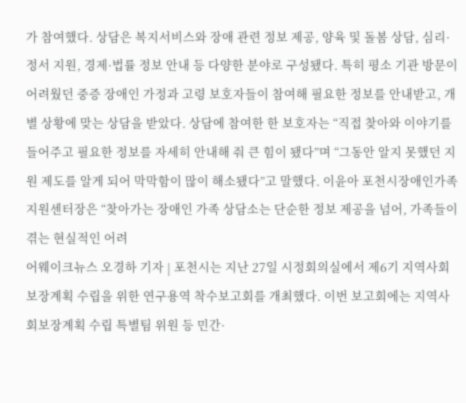가 참여했다. 상담은 복지서비스와 장애 관련 정보 제공, 양육 및 돌봄 상담, 심리·정서 지원, 경제·법률 정보 안내 등 다양한 분야로 구성됐다. 특히 평소 기관 방문이 어려웠던 중증 장애인 가정과 고령 보호자들이 참여해 필요한 정보를 안내받고, 개별 상황에 맞는 상담을 받았다. 상담에 참여한 한 보호자는 “직접 찾아와 이야기를 들어주고 필요한 정보를 자세히 안내해 줘 큰 힘이 됐다”며 “그동안 알지 못했던 지원 제도를 알게 되어 막막함이 많이 해소됐다”고 말했다. 이윤아 포천시장애인가족지원센터장은 “찾아가는 장애인 가족 상담소는 단순한 정보 제공을 넘어, 가족들이 겪는 현실적인 어려
어웨이크뉴스 오경하 기자 | 포천시는 지난 27일 시정회의실에서 제6기 지역사회보장계획 수립을 위한 연구용역 착수보고회를 개최했다. 이번 보고회에는 지역사회보장계획 수립 특별팀 위원 등 민간·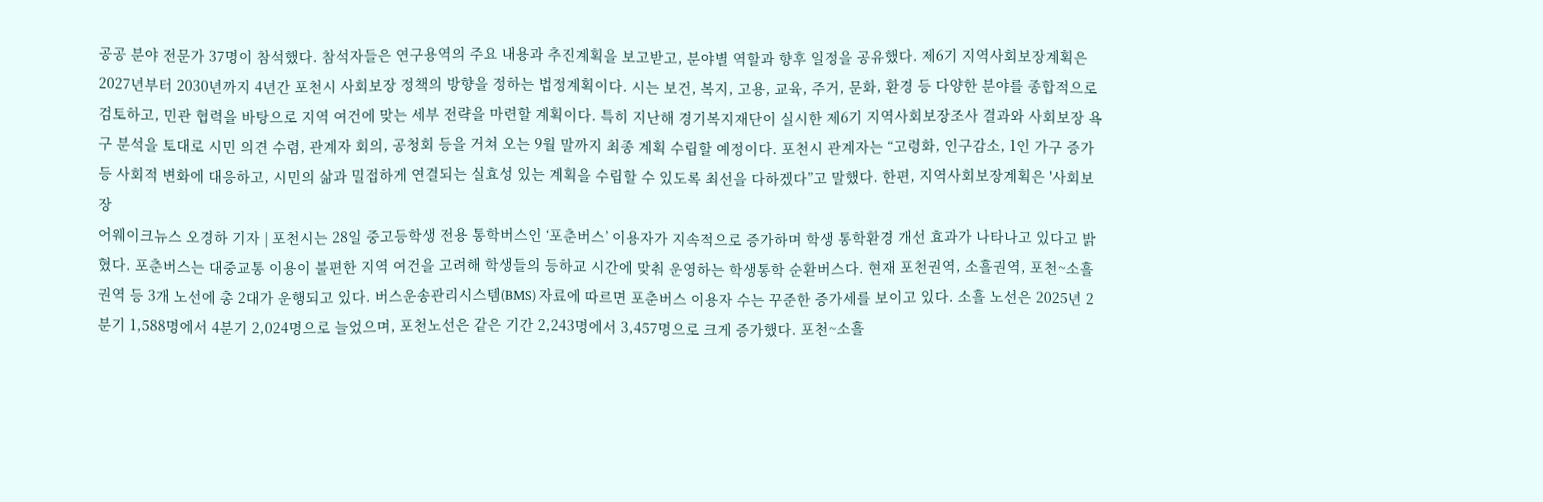공공 분야 전문가 37명이 참석했다. 참석자들은 연구용역의 주요 내용과 추진계획을 보고받고, 분야별 역할과 향후 일정을 공유했다. 제6기 지역사회보장계획은 2027년부터 2030년까지 4년간 포천시 사회보장 정책의 방향을 정하는 법정계획이다. 시는 보건, 복지, 고용, 교육, 주거, 문화, 환경 등 다양한 분야를 종합적으로 검토하고, 민관 협력을 바탕으로 지역 여건에 맞는 세부 전략을 마련할 계획이다. 특히 지난해 경기복지재단이 실시한 제6기 지역사회보장조사 결과와 사회보장 욕구 분석을 토대로 시민 의견 수렴, 관계자 회의, 공청회 등을 거쳐 오는 9월 말까지 최종 계획 수립할 예정이다. 포천시 관계자는 “고령화, 인구감소, 1인 가구 증가 등 사회적 변화에 대응하고, 시민의 삶과 밀접하게 연결되는 실효성 있는 계획을 수립할 수 있도록 최선을 다하겠다”고 말했다. 한편, 지역사회보장계획은 '사회보장
어웨이크뉴스 오경하 기자 | 포천시는 28일 중고등학생 전용 통학버스인 ‘포춘버스’ 이용자가 지속적으로 증가하며 학생 통학환경 개선 효과가 나타나고 있다고 밝혔다. 포춘버스는 대중교통 이용이 불편한 지역 여건을 고려해 학생들의 등하교 시간에 맞춰 운영하는 학생통학 순환버스다. 현재 포천권역, 소흘권역, 포천~소흘권역 등 3개 노선에 총 2대가 운행되고 있다. 버스운송관리시스템(BMS) 자료에 따르면 포춘버스 이용자 수는 꾸준한 증가세를 보이고 있다. 소흘 노선은 2025년 2분기 1,588명에서 4분기 2,024명으로 늘었으며, 포천노선은 같은 기간 2,243명에서 3,457명으로 크게 증가했다. 포천~소흘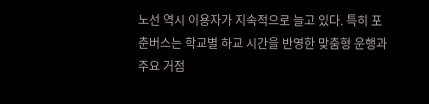노선 역시 이용자가 지속적으로 늘고 있다. 특히 포춘버스는 학교별 하교 시간을 반영한 맞춤형 운행과 주요 거점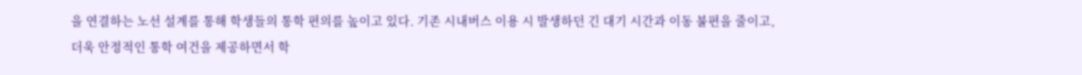을 연결하는 노선 설계를 통해 학생들의 통학 편의를 높이고 있다. 기존 시내버스 이용 시 발생하던 긴 대기 시간과 이동 불편을 줄이고, 더욱 안정적인 통학 여건을 제공하면서 학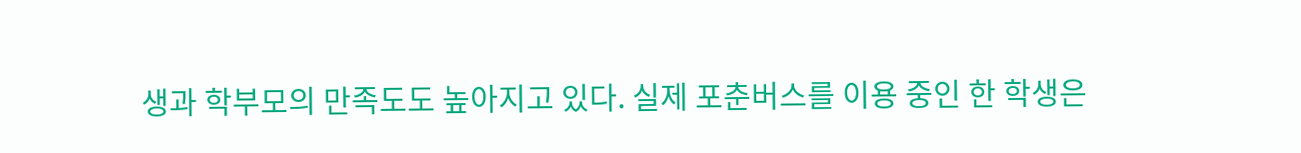생과 학부모의 만족도도 높아지고 있다. 실제 포춘버스를 이용 중인 한 학생은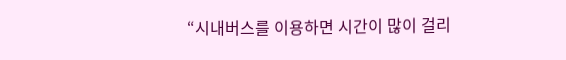“시내버스를 이용하면 시간이 많이 걸리